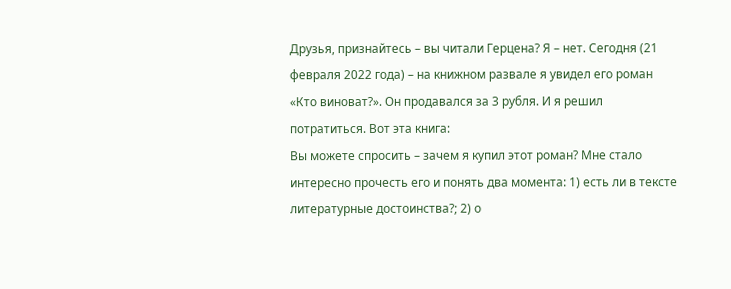Друзья, признайтесь – вы читали Герцена? Я – нет. Сегодня (21 февраля 2022 года) – на книжном развале я увидел его роман «Кто виноват?». Он продавался за 3 рубля. И я решил потратиться. Вот эта книга:
Вы можете спросить – зачем я купил этот роман? Мне стало интересно прочесть его и понять два момента: 1) есть ли в тексте литературные достоинства?; 2) о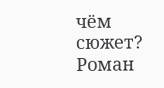чём сюжет?
Роман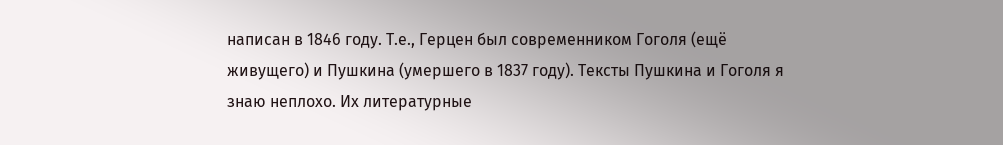написан в 1846 году. Т.е., Герцен был современником Гоголя (ещё живущего) и Пушкина (умершего в 1837 году). Тексты Пушкина и Гоголя я знаю неплохо. Их литературные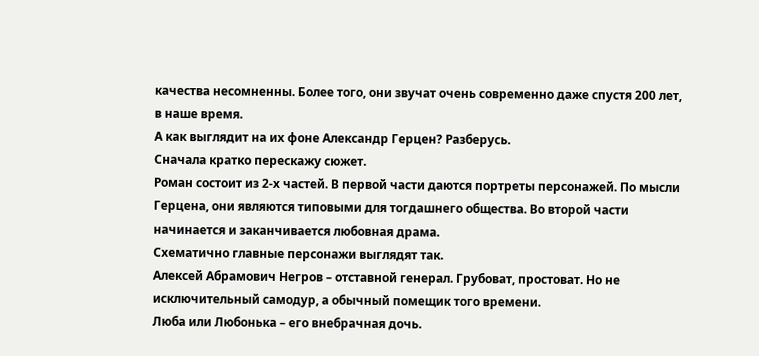качества несомненны. Более того, они звучат очень современно даже спустя 200 лет, в наше время.
А как выглядит на их фоне Александр Герцен? Разберусь.
Сначала кратко перескажу сюжет.
Роман состоит из 2-х частей. В первой части даются портреты персонажей. По мысли Герцена, они являются типовыми для тогдашнего общества. Во второй части начинается и заканчивается любовная драма.
Схематично главные персонажи выглядят так.
Алексей Абрамович Негров – отставной генерал. Грубоват, простоват. Но не исключительный самодур, а обычный помещик того времени.
Люба или Любонька – его внебрачная дочь.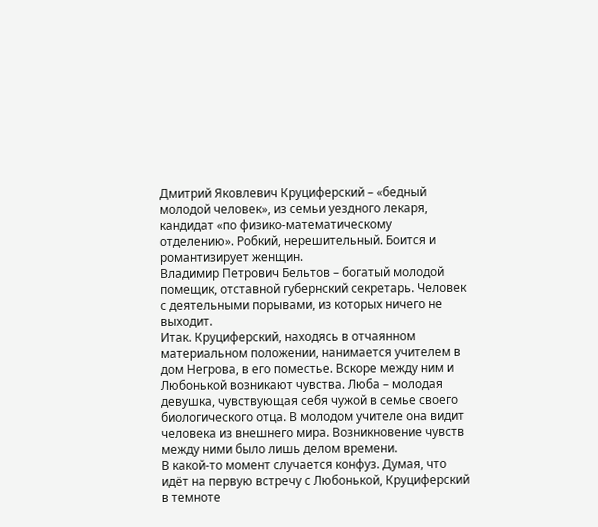Дмитрий Яковлевич Круциферский – «бедный молодой человек», из семьи уездного лекаря, кандидат «по физико-математическому отделению». Робкий, нерешительный. Боится и романтизирует женщин.
Владимир Петрович Бельтов – богатый молодой помещик, отставной губернский секретарь. Человек с деятельными порывами, из которых ничего не выходит.
Итак. Круциферский, находясь в отчаянном материальном положении, нанимается учителем в дом Негрова, в его поместье. Вскоре между ним и Любонькой возникают чувства. Люба – молодая девушка, чувствующая себя чужой в семье своего биологического отца. В молодом учителе она видит человека из внешнего мира. Возникновение чувств между ними было лишь делом времени.
В какой-то момент случается конфуз. Думая, что идёт на первую встречу с Любонькой, Круциферский в темноте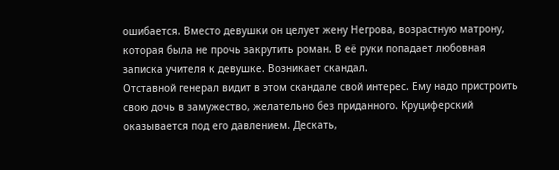ошибается. Вместо девушки он целует жену Негрова, возрастную матрону, которая была не прочь закрутить роман. В её руки попадает любовная записка учителя к девушке. Возникает скандал.
Отставной генерал видит в этом скандале свой интерес. Ему надо пристроить свою дочь в замужество, желательно без приданного. Круциферский оказывается под его давлением. Дескать,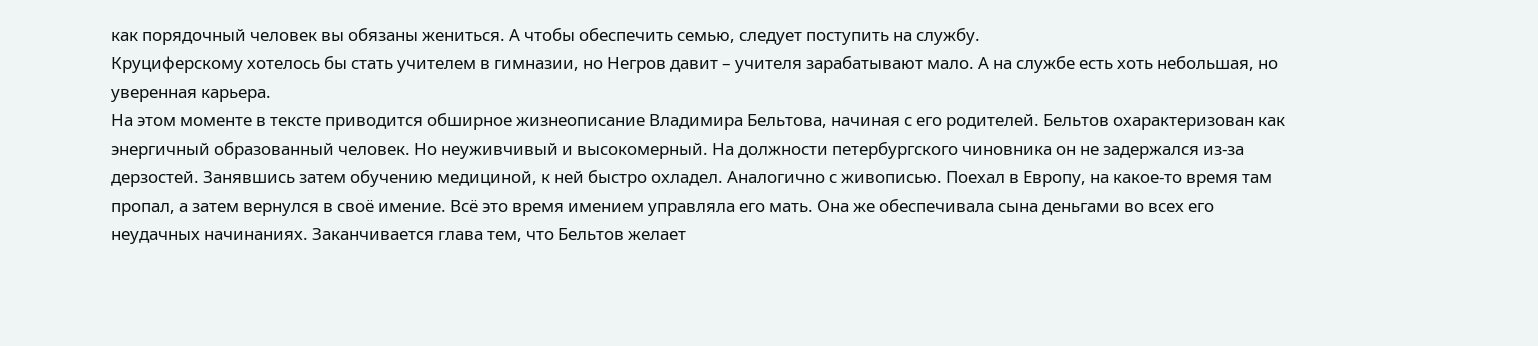как порядочный человек вы обязаны жениться. А чтобы обеспечить семью, следует поступить на службу.
Круциферскому хотелось бы стать учителем в гимназии, но Негров давит – учителя зарабатывают мало. А на службе есть хоть небольшая, но уверенная карьера.
На этом моменте в тексте приводится обширное жизнеописание Владимира Бельтова, начиная с его родителей. Бельтов охарактеризован как энергичный образованный человек. Но неуживчивый и высокомерный. На должности петербургского чиновника он не задержался из-за дерзостей. Занявшись затем обучению медициной, к ней быстро охладел. Аналогично с живописью. Поехал в Европу, на какое-то время там пропал, а затем вернулся в своё имение. Всё это время имением управляла его мать. Она же обеспечивала сына деньгами во всех его неудачных начинаниях. Заканчивается глава тем, что Бельтов желает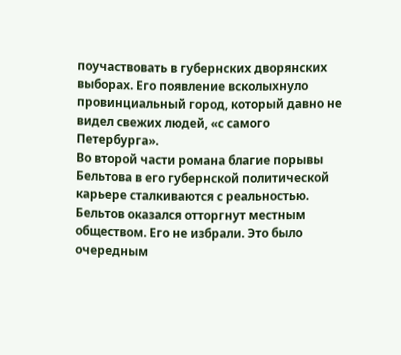поучаствовать в губернских дворянских выборах. Его появление всколыхнуло провинциальный город, который давно не видел свежих людей, «с самого Петербурга».
Во второй части романа благие порывы Бельтова в его губернской политической карьере сталкиваются с реальностью. Бельтов оказался отторгнут местным обществом. Его не избрали. Это было очередным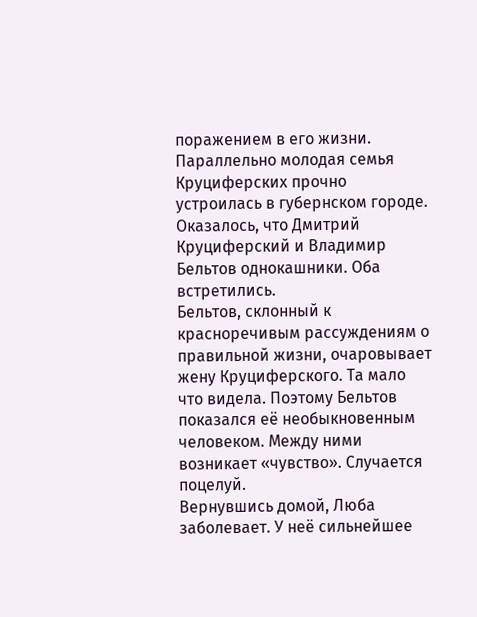поражением в его жизни.
Параллельно молодая семья Круциферских прочно устроилась в губернском городе. Оказалось, что Дмитрий Круциферский и Владимир Бельтов однокашники. Оба встретились.
Бельтов, склонный к красноречивым рассуждениям о правильной жизни, очаровывает жену Круциферского. Та мало что видела. Поэтому Бельтов показался её необыкновенным человеком. Между ними возникает «чувство». Случается поцелуй.
Вернувшись домой, Люба заболевает. У неё сильнейшее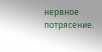нервное потрясение.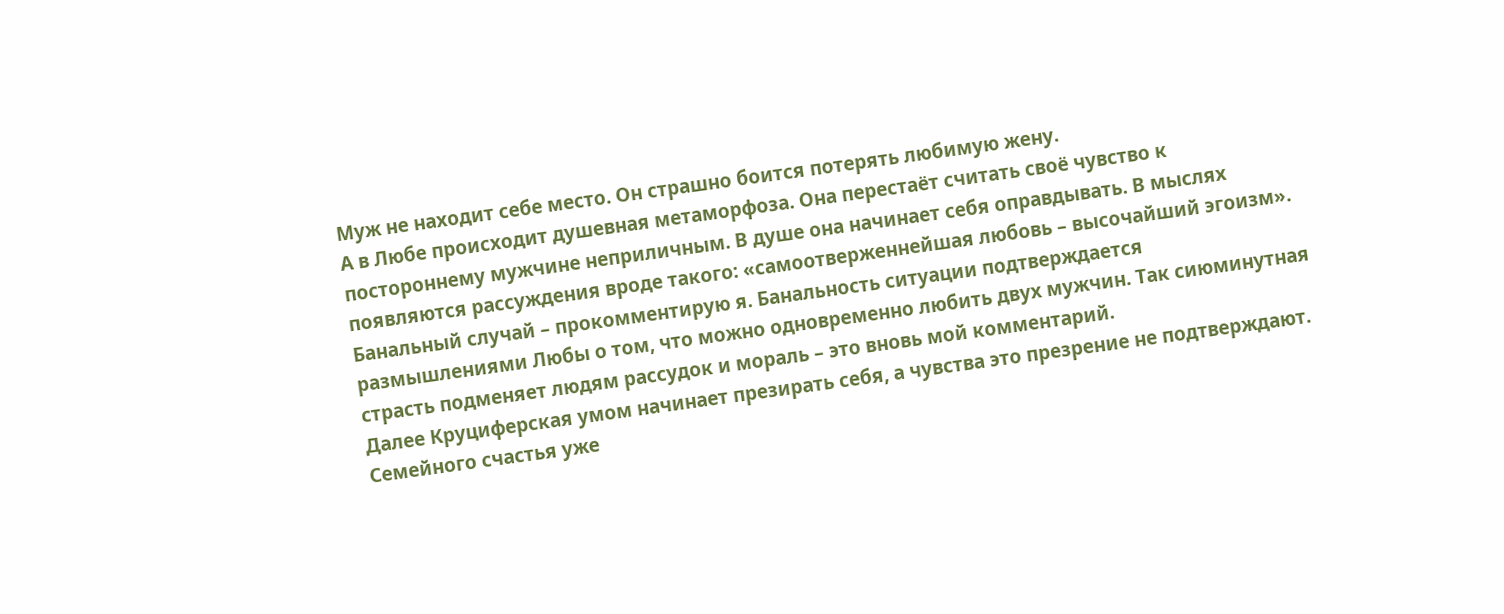Муж не находит себе место. Он страшно боится потерять любимую жену.
А в Любе происходит душевная метаморфоза. Она перестаёт считать своё чувство к постороннему мужчине неприличным. В душе она начинает себя оправдывать. В мыслях появляются рассуждения вроде такого: «самоотверженнейшая любовь – высочайший эгоизм».
Банальный случай – прокомментирую я. Банальность ситуации подтверждается размышлениями Любы о том, что можно одновременно любить двух мужчин. Так сиюминутная страсть подменяет людям рассудок и мораль – это вновь мой комментарий.
Далее Круциферская умом начинает презирать себя, а чувства это презрение не подтверждают. Семейного счастья уже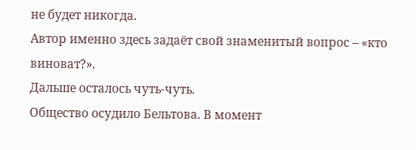не будет никогда.
Автор именно здесь задаёт свой знаменитый вопрос – «кто виноват?».
Дальше осталось чуть-чуть.
Общество осудило Бельтова. В момент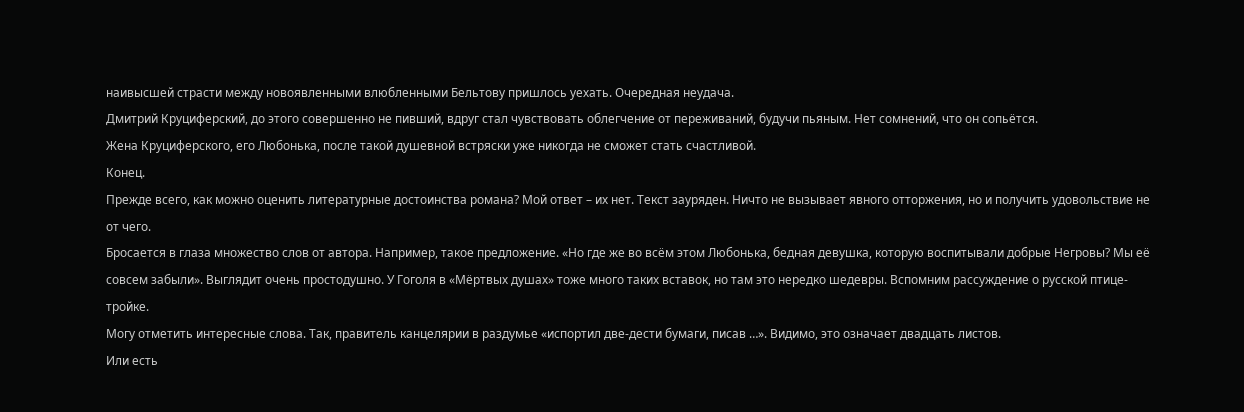наивысшей страсти между новоявленными влюбленными Бельтову пришлось уехать. Очередная неудача.
Дмитрий Круциферский, до этого совершенно не пивший, вдруг стал чувствовать облегчение от переживаний, будучи пьяным. Нет сомнений, что он сопьётся.
Жена Круциферского, его Любонька, после такой душевной встряски уже никогда не сможет стать счастливой.
Конец.
Прежде всего, как можно оценить литературные достоинства романа? Мой ответ – их нет. Текст зауряден. Ничто не вызывает явного отторжения, но и получить удовольствие не от чего.
Бросается в глаза множество слов от автора. Например, такое предложение. «Но где же во всём этом Любонька, бедная девушка, которую воспитывали добрые Негровы? Мы её совсем забыли». Выглядит очень простодушно. У Гоголя в «Мёртвых душах» тоже много таких вставок, но там это нередко шедевры. Вспомним рассуждение о русской птице-тройке.
Могу отметить интересные слова. Так, правитель канцелярии в раздумье «испортил две-дести бумаги, писав …». Видимо, это означает двадцать листов.
Или есть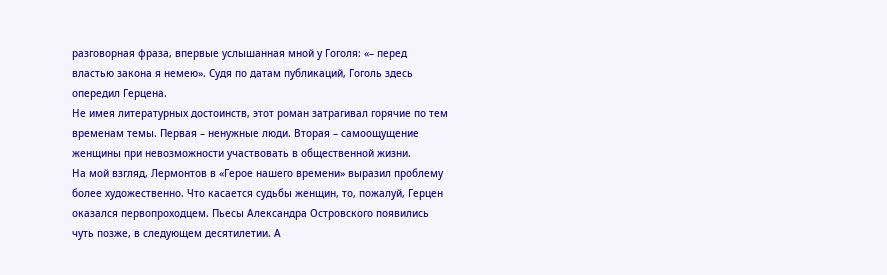разговорная фраза, впервые услышанная мной у Гоголя: «– перед властью закона я немею». Судя по датам публикаций, Гоголь здесь опередил Герцена.
Не имея литературных достоинств, этот роман затрагивал горячие по тем временам темы. Первая – ненужные люди. Вторая – самоощущение женщины при невозможности участвовать в общественной жизни.
На мой взгляд, Лермонтов в «Герое нашего времени» выразил проблему более художественно. Что касается судьбы женщин, то, пожалуй, Герцен оказался первопроходцем. Пьесы Александра Островского появились чуть позже, в следующем десятилетии. А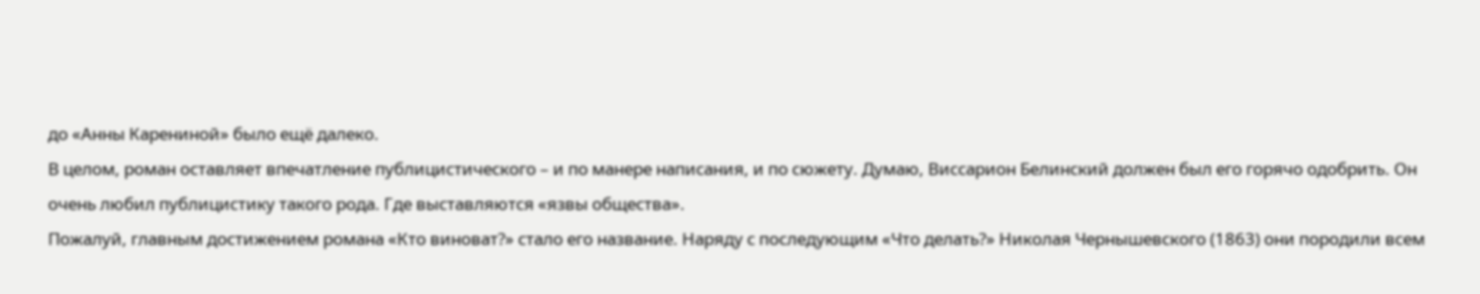до «Анны Карениной» было ещё далеко.
В целом, роман оставляет впечатление публицистического – и по манере написания, и по сюжету. Думаю, Виссарион Белинский должен был его горячо одобрить. Он очень любил публицистику такого рода. Где выставляются «язвы общества».
Пожалуй, главным достижением романа «Кто виноват?» стало его название. Наряду с последующим «Что делать?» Николая Чернышевского (1863) они породили всем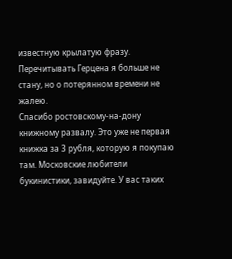известную крылатую фразу.
Перечитывать Герцена я больше не стану, но о потерянном времени не жалею.
Спасибо ростовскому-на-дону книжному развалу. Это уже не первая книжка за 3 рубля, которую я покупаю там. Московские любители букинистики, завидуйте. У вас таких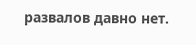развалов давно нет.